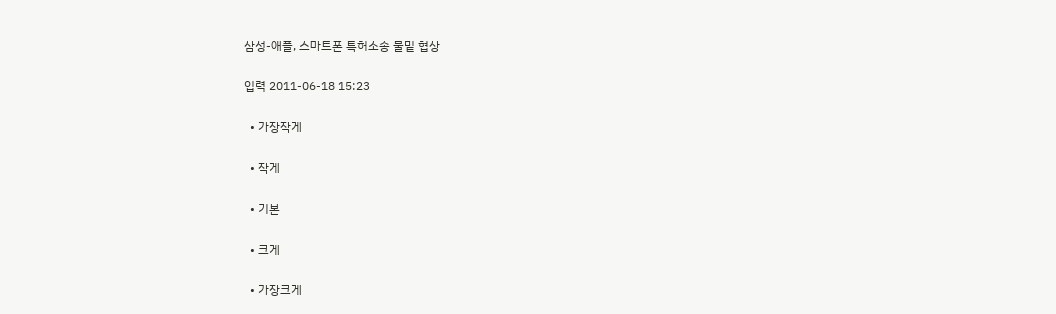삼성-애플, 스마트폰 특허소송 물밑 협상

입력 2011-06-18 15:23

  • 가장작게

  • 작게

  • 기본

  • 크게

  • 가장크게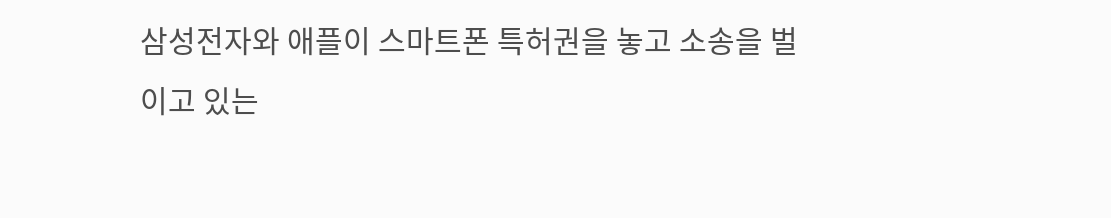삼성전자와 애플이 스마트폰 특허권을 놓고 소송을 벌이고 있는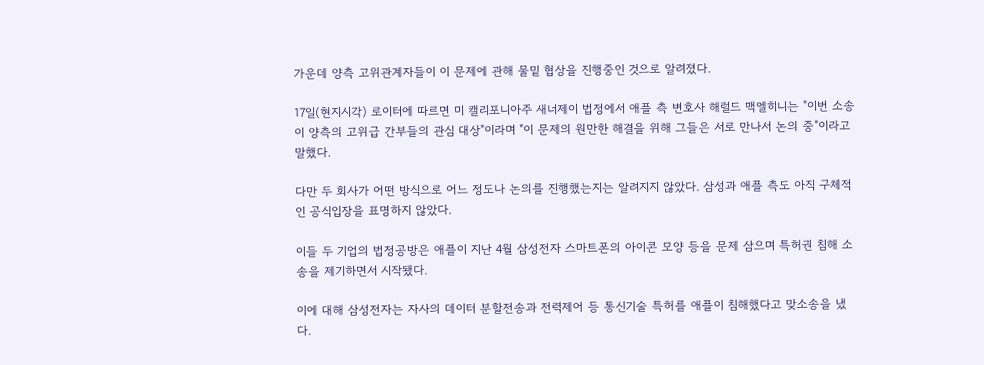가운데 양측 고위관계자들이 이 문제에 관해 물밑 협상을 진행중인 것으로 알려졌다.

17일(현지시각) 로이터에 따르면 미 캘리포니아주 새너제이 법정에서 애플 측 변호사 해럴드 맥엘히니는 "이번 소송이 양측의 고위급 간부들의 관심 대상"이라며 "이 문제의 원만한 해결을 위해 그들은 서로 만나서 논의 중"이라고 말했다.

다만 두 회사가 어떤 방식으로 어느 정도나 논의를 진행했는지는 알려지지 않았다. 삼성과 애플 측도 아직 구체적인 공식입장을 표명하지 않았다.

이들 두 기업의 법정공방은 애플이 지난 4월 삼성전자 스마트폰의 아이콘 모양 등을 문제 삼으며 특허권 침해 소송을 제기하면서 시작됐다.

이에 대해 삼성전자는 자사의 데이터 분할전송과 전력제어 등 통신기술 특허를 애플이 침해했다고 맞소송을 냈다.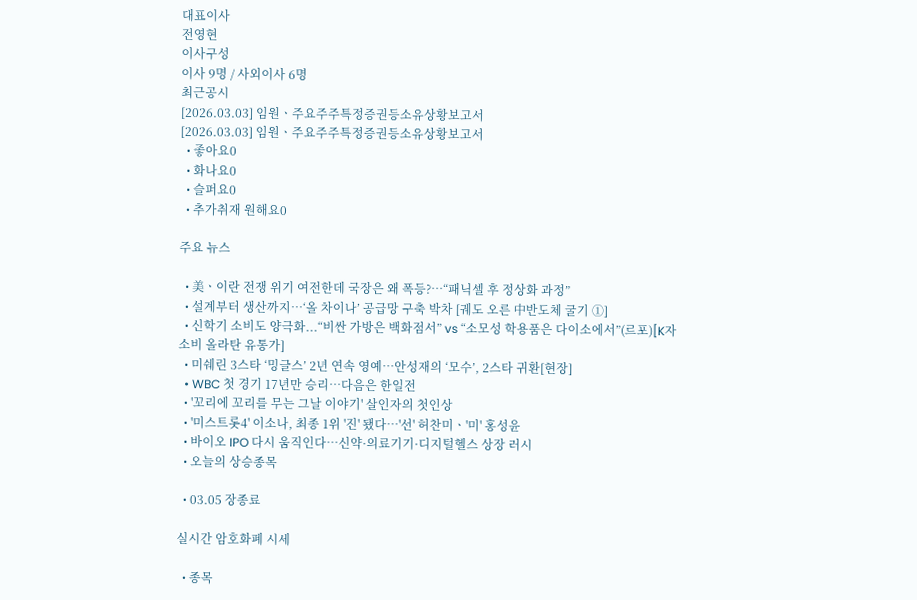대표이사
전영현
이사구성
이사 9명 / 사외이사 6명
최근공시
[2026.03.03] 임원ㆍ주요주주특정증권등소유상황보고서
[2026.03.03] 임원ㆍ주요주주특정증권등소유상황보고서
  • 좋아요0
  • 화나요0
  • 슬퍼요0
  • 추가취재 원해요0

주요 뉴스

  • 美ㆍ이란 전쟁 위기 여전한데 국장은 왜 폭등?⋯“패닉셀 후 정상화 과정”
  • 설계부터 생산까지…‘올 차이나’ 공급망 구축 박차 [궤도 오른 中반도체 굴기 ①]
  • 신학기 소비도 양극화...“비싼 가방은 백화점서” vs “소모성 학용품은 다이소에서”(르포)[K자 소비 올라탄 유통가]
  • 미쉐린 3스타 ‘밍글스’ 2년 연속 영예…안성재의 ‘모수’, 2스타 귀환[현장]
  • WBC 첫 경기 17년만 승리…다음은 한일전
  • '꼬리에 꼬리를 무는 그날 이야기' 살인자의 첫인상
  • '미스트롯4' 이소나, 최종 1위 '진' 됐다⋯'선' 허찬미ㆍ'미' 홍성윤
  • 바이오 IPO 다시 움직인다…신약·의료기기·디지털헬스 상장 러시
  • 오늘의 상승종목

  • 03.05 장종료

실시간 암호화폐 시세

  • 종목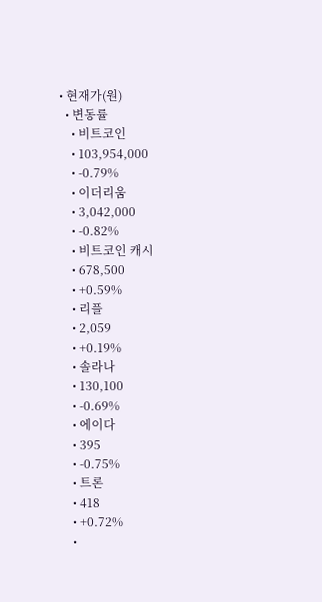• 현재가(원)
  • 변동률
    • 비트코인
    • 103,954,000
    • -0.79%
    • 이더리움
    • 3,042,000
    • -0.82%
    • 비트코인 캐시
    • 678,500
    • +0.59%
    • 리플
    • 2,059
    • +0.19%
    • 솔라나
    • 130,100
    • -0.69%
    • 에이다
    • 395
    • -0.75%
    • 트론
    • 418
    • +0.72%
    •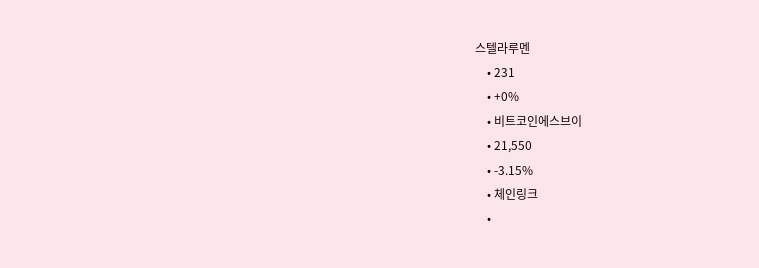스텔라루멘
    • 231
    • +0%
    • 비트코인에스브이
    • 21,550
    • -3.15%
    • 체인링크
    •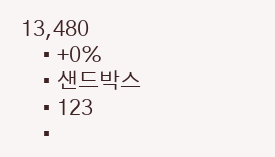13,480
    • +0%
    • 샌드박스
    • 123
    •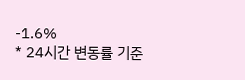-1.6%
* 24시간 변동률 기준